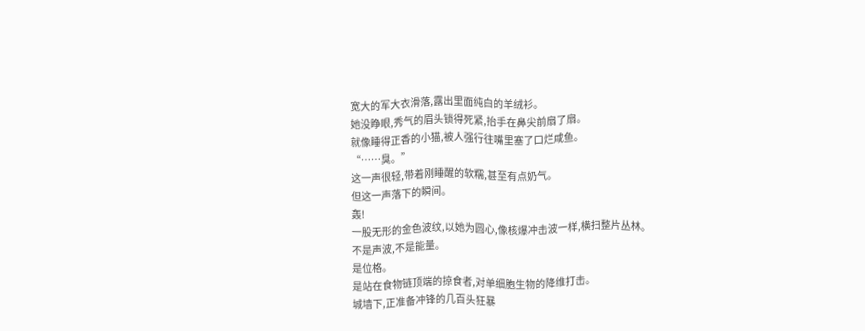宽大的军大衣滑落,露出里面纯白的羊绒衫。
她没睁眼,秀气的眉头锁得死紧,抬手在鼻尖前扇了扇。
就像睡得正香的小猫,被人强行往嘴里塞了口烂咸鱼。
“……臭。”
这一声很轻,带着刚睡醒的软糯,甚至有点奶气。
但这一声落下的瞬间。
轰!
一股无形的金色波纹,以她为圆心,像核爆冲击波一样,横扫整片丛林。
不是声波,不是能量。
是位格。
是站在食物链顶端的掠食者,对单细胞生物的降维打击。
城墙下,正准备冲锋的几百头狂暴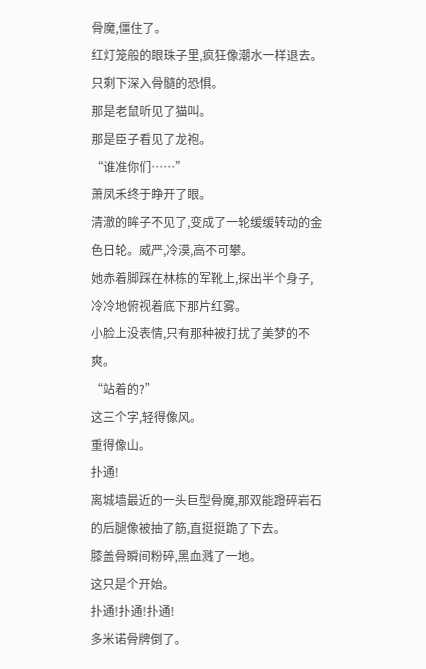骨魔,僵住了。
红灯笼般的眼珠子里,疯狂像潮水一样退去。只剩下深入骨髓的恐惧。
那是老鼠听见了猫叫。
那是臣子看见了龙袍。
“谁准你们……”
萧凤禾终于睁开了眼。
清澈的眸子不见了,变成了一轮缓缓转动的金色日轮。威严,冷漠,高不可攀。
她赤着脚踩在林栋的军靴上,探出半个身子,冷冷地俯视着底下那片红雾。
小脸上没表情,只有那种被打扰了美梦的不爽。
“站着的?”
这三个字,轻得像风。
重得像山。
扑通!
离城墙最近的一头巨型骨魔,那双能蹬碎岩石的后腿像被抽了筋,直挺挺跪了下去。
膝盖骨瞬间粉碎,黑血溅了一地。
这只是个开始。
扑通!扑通!扑通!
多米诺骨牌倒了。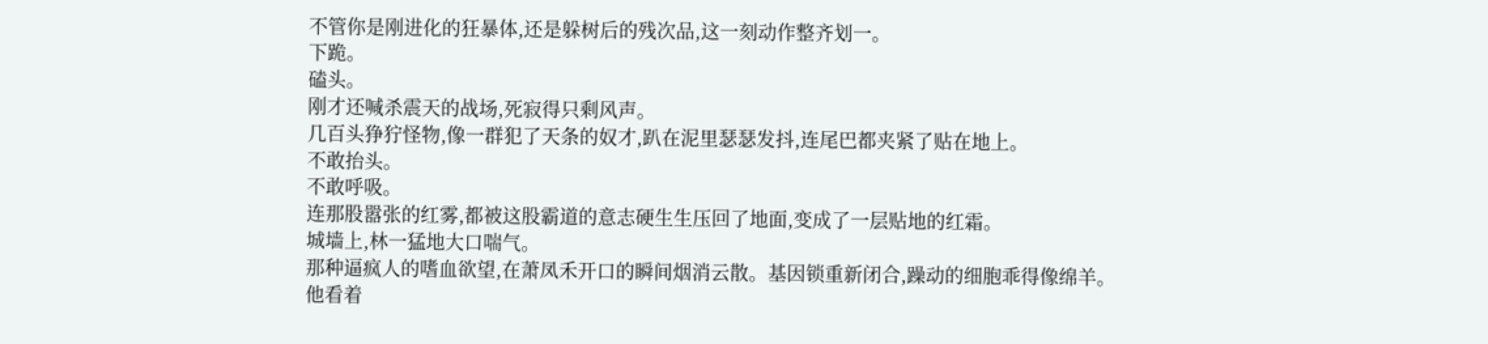不管你是刚进化的狂暴体,还是躲树后的残次品,这一刻动作整齐划一。
下跪。
磕头。
刚才还喊杀震天的战场,死寂得只剩风声。
几百头狰狞怪物,像一群犯了天条的奴才,趴在泥里瑟瑟发抖,连尾巴都夹紧了贴在地上。
不敢抬头。
不敢呼吸。
连那股嚣张的红雾,都被这股霸道的意志硬生生压回了地面,变成了一层贴地的红霜。
城墙上,林一猛地大口喘气。
那种逼疯人的嗜血欲望,在萧凤禾开口的瞬间烟消云散。基因锁重新闭合,躁动的细胞乖得像绵羊。
他看着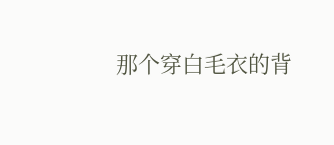那个穿白毛衣的背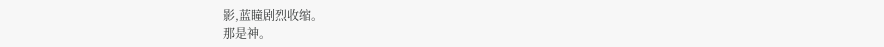影,蓝瞳剧烈收缩。
那是神。